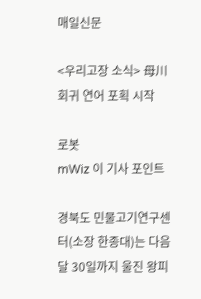매일신문

<우리고장 소식> 母川 회귀 연어 포획 시작

로봇
mWiz 이 기사 포인트

경북도 민물고기연구센터(소장 한종대)는 다음달 30일까지 울진 왕피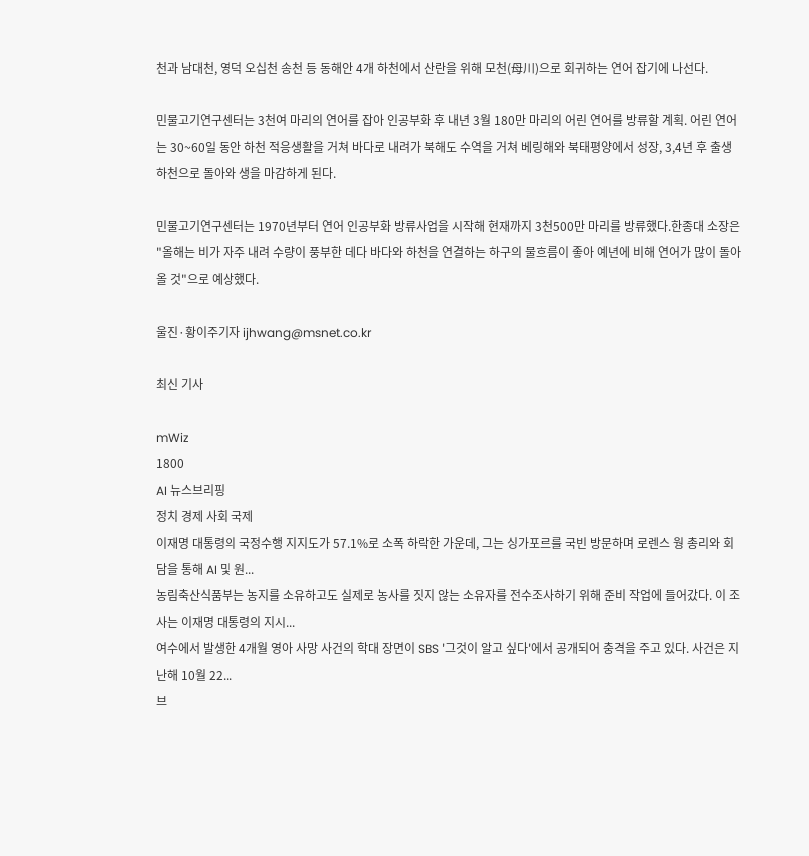천과 남대천, 영덕 오십천 송천 등 동해안 4개 하천에서 산란을 위해 모천(母川)으로 회귀하는 연어 잡기에 나선다.

민물고기연구센터는 3천여 마리의 연어를 잡아 인공부화 후 내년 3월 180만 마리의 어린 연어를 방류할 계획. 어린 연어는 30~60일 동안 하천 적응생활을 거쳐 바다로 내려가 북해도 수역을 거쳐 베링해와 북태평양에서 성장, 3,4년 후 출생 하천으로 돌아와 생을 마감하게 된다.

민물고기연구센터는 1970년부터 연어 인공부화 방류사업을 시작해 현재까지 3천500만 마리를 방류했다.한종대 소장은 "올해는 비가 자주 내려 수량이 풍부한 데다 바다와 하천을 연결하는 하구의 물흐름이 좋아 예년에 비해 연어가 많이 돌아올 것"으로 예상했다.

울진·황이주기자 ijhwang@msnet.co.kr

최신 기사

mWiz
1800
AI 뉴스브리핑
정치 경제 사회 국제
이재명 대통령의 국정수행 지지도가 57.1%로 소폭 하락한 가운데, 그는 싱가포르를 국빈 방문하며 로렌스 웡 총리와 회담을 통해 AI 및 원...
농림축산식품부는 농지를 소유하고도 실제로 농사를 짓지 않는 소유자를 전수조사하기 위해 준비 작업에 들어갔다. 이 조사는 이재명 대통령의 지시...
여수에서 발생한 4개월 영아 사망 사건의 학대 장면이 SBS '그것이 알고 싶다'에서 공개되어 충격을 주고 있다. 사건은 지난해 10월 22...
브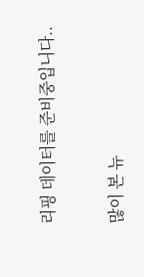리핑 데이터를 준비중입니다..

많이 본 뉴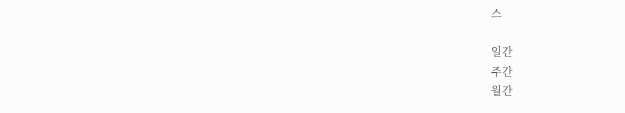스

일간
주간
월간